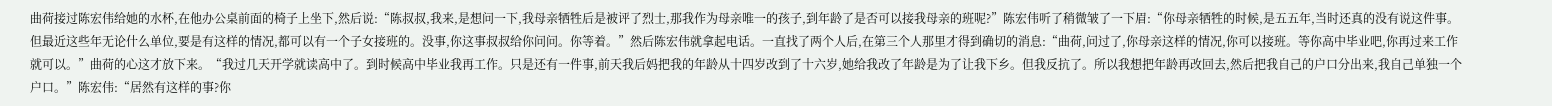曲荷接过陈宏伟给她的水杯,在他办公桌前面的椅子上坐下,然后说:“陈叔叔,我来,是想问一下,我母亲牺牲后是被评了烈士,那我作为母亲唯一的孩子,到年龄了是否可以接我母亲的班呢?”陈宏伟听了稍微皱了一下眉:“你母亲牺牲的时候,是五五年,当时还真的没有说这件事。但最近这些年无论什么单位,要是有这样的情况,都可以有一个子女接班的。没事,你这事叔叔给你问问。你等着。”然后陈宏伟就拿起电话。一直找了两个人后,在第三个人那里才得到确切的消息:“曲荷,问过了,你母亲这样的情况,你可以接班。等你高中毕业吧,你再过来工作就可以。”曲荷的心这才放下来。“我过几天开学就读高中了。到时候高中毕业我再工作。只是还有一件事,前天我后妈把我的年龄从十四岁改到了十六岁,她给我改了年龄是为了让我下乡。但我反抗了。所以我想把年龄再改回去,然后把我自己的户口分出来,我自己单独一个户口。”陈宏伟:“居然有这样的事?你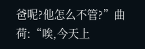爸呢?他怎么不管?”曲荷:“唉,今天上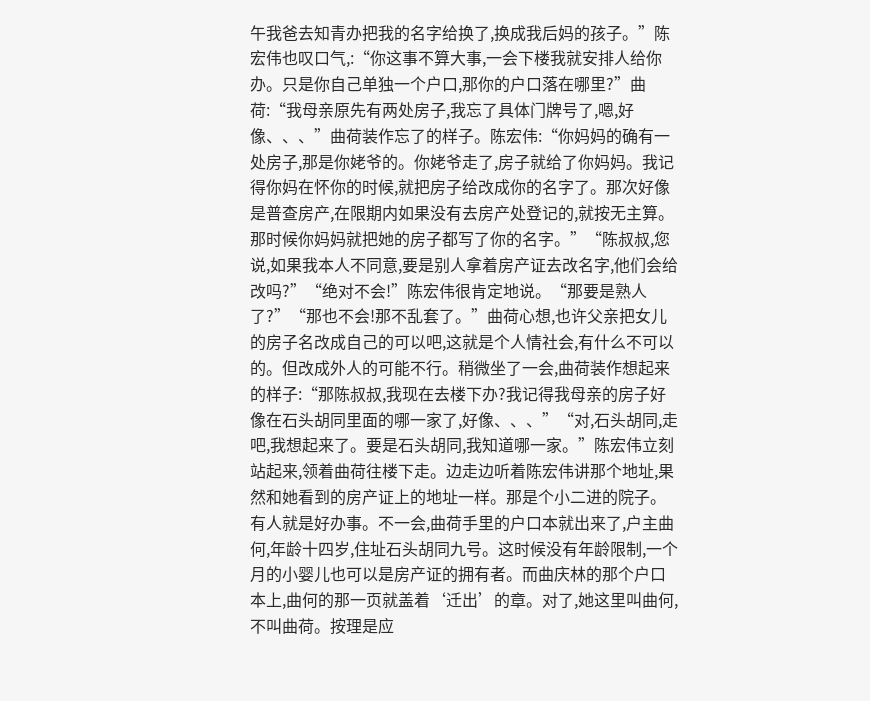午我爸去知青办把我的名字给换了,换成我后妈的孩子。”陈宏伟也叹口气,:“你这事不算大事,一会下楼我就安排人给你办。只是你自己单独一个户口,那你的户口落在哪里?”曲荷:“我母亲原先有两处房子,我忘了具体门牌号了,嗯,好像、、、”曲荷装作忘了的样子。陈宏伟:“你妈妈的确有一处房子,那是你姥爷的。你姥爷走了,房子就给了你妈妈。我记得你妈在怀你的时候,就把房子给改成你的名字了。那次好像是普查房产,在限期内如果没有去房产处登记的,就按无主算。那时候你妈妈就把她的房子都写了你的名字。”“陈叔叔,您说,如果我本人不同意,要是别人拿着房产证去改名字,他们会给改吗?”“绝对不会!”陈宏伟很肯定地说。“那要是熟人了?”“那也不会!那不乱套了。”曲荷心想,也许父亲把女儿的房子名改成自己的可以吧,这就是个人情社会,有什么不可以的。但改成外人的可能不行。稍微坐了一会,曲荷装作想起来的样子:“那陈叔叔,我现在去楼下办?我记得我母亲的房子好像在石头胡同里面的哪一家了,好像、、、”“对,石头胡同,走吧,我想起来了。要是石头胡同,我知道哪一家。”陈宏伟立刻站起来,领着曲荷往楼下走。边走边听着陈宏伟讲那个地址,果然和她看到的房产证上的地址一样。那是个小二进的院子。有人就是好办事。不一会,曲荷手里的户口本就出来了,户主曲何,年龄十四岁,住址石头胡同九号。这时候没有年龄限制,一个月的小婴儿也可以是房产证的拥有者。而曲庆林的那个户口本上,曲何的那一页就盖着‘迁出’的章。对了,她这里叫曲何,不叫曲荷。按理是应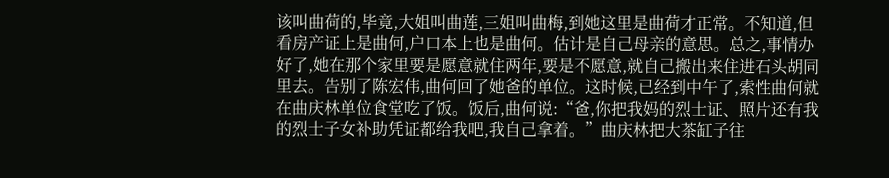该叫曲荷的,毕竟,大姐叫曲莲,三姐叫曲梅,到她这里是曲荷才正常。不知道,但看房产证上是曲何,户口本上也是曲何。估计是自己母亲的意思。总之,事情办好了,她在那个家里要是愿意就住两年,要是不愿意,就自己搬出来住进石头胡同里去。告别了陈宏伟,曲何回了她爸的单位。这时候,已经到中午了,索性曲何就在曲庆林单位食堂吃了饭。饭后,曲何说:“爸,你把我妈的烈士证、照片还有我的烈士子女补助凭证都给我吧,我自己拿着。”曲庆林把大茶缸子往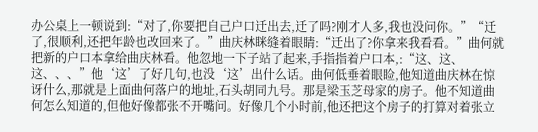办公桌上一顿说到:“对了,你要把自己户口迁出去,迁了吗?刚才人多,我也没问你。”“迁了,很顺利,还把年龄也改回来了。”曲庆林眯缝着眼睛:“迁出了?你拿来我看看。”曲何就把新的户口本拿给曲庆林看。他忽地一下子站了起来,手指指着户口本,:“这、这、这、、、”他‘这’了好几句,也没‘这’出什么话。曲何低垂着眼睑,他知道曲庆林在惊讶什么,那就是上面曲何落户的地址,石头胡同九号。那是梁玉芝母家的房子。他不知道曲何怎么知道的,但他好像都张不开嘴问。好像几个小时前,他还把这个房子的打算对着张立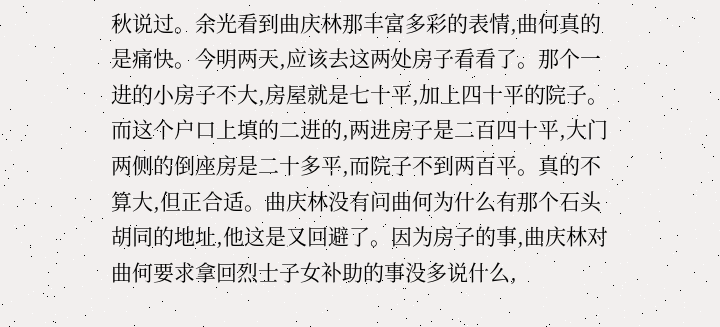秋说过。余光看到曲庆林那丰富多彩的表情,曲何真的是痛快。今明两天,应该去这两处房子看看了。那个一进的小房子不大,房屋就是七十平,加上四十平的院子。而这个户口上填的二进的,两进房子是二百四十平,大门两侧的倒座房是二十多平,而院子不到两百平。真的不算大,但正合适。曲庆林没有问曲何为什么有那个石头胡同的地址,他这是又回避了。因为房子的事,曲庆林对曲何要求拿回烈士子女补助的事没多说什么,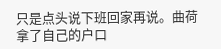只是点头说下班回家再说。曲荷拿了自己的户口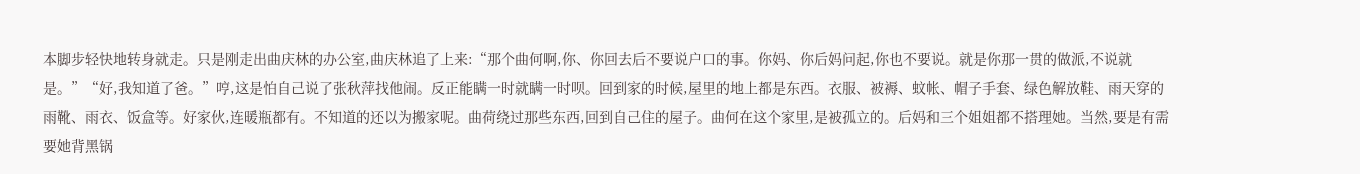本脚步轻快地转身就走。只是刚走出曲庆林的办公室,曲庆林追了上来:“那个曲何啊,你、你回去后不要说户口的事。你妈、你后妈问起,你也不要说。就是你那一贯的做派,不说就是。”“好,我知道了爸。”哼,这是怕自己说了张秋萍找他闹。反正能瞒一时就瞒一时呗。回到家的时候,屋里的地上都是东西。衣服、被褥、蚊帐、帽子手套、绿色解放鞋、雨天穿的雨靴、雨衣、饭盒等。好家伙,连暖瓶都有。不知道的还以为搬家呢。曲荷绕过那些东西,回到自己住的屋子。曲何在这个家里,是被孤立的。后妈和三个姐姐都不搭理她。当然,要是有需要她背黑锅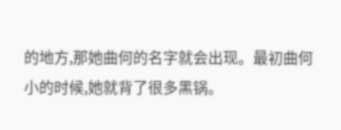的地方,那她曲何的名字就会出现。最初曲何小的时候,她就背了很多黑锅。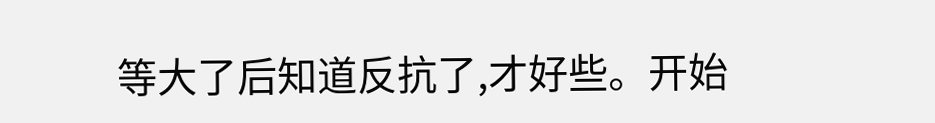等大了后知道反抗了,才好些。开始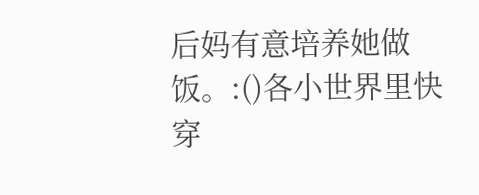后妈有意培养她做饭。:()各小世界里快穿